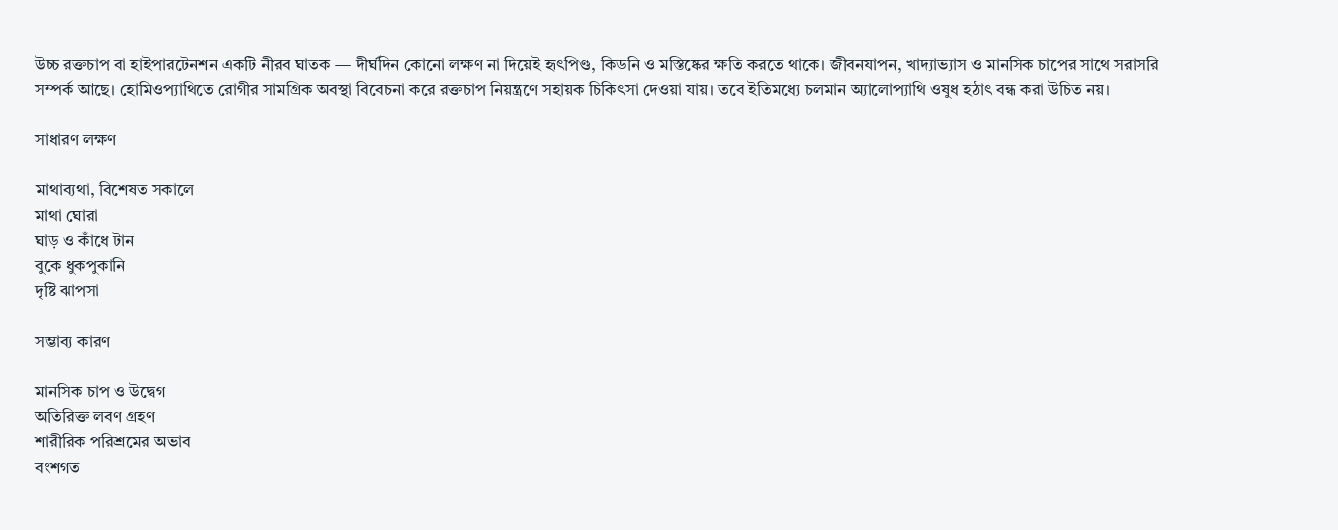উচ্চ রক্তচাপ বা হাইপারটেনশন একটি নীরব ঘাতক — দীর্ঘদিন কোনো লক্ষণ না দিয়েই হৃৎপিণ্ড, কিডনি ও মস্তিষ্কের ক্ষতি করতে থাকে। জীবনযাপন, খাদ্যাভ্যাস ও মানসিক চাপের সাথে সরাসরি সম্পর্ক আছে। হোমিওপ্যাথিতে রোগীর সামগ্রিক অবস্থা বিবেচনা করে রক্তচাপ নিয়ন্ত্রণে সহায়ক চিকিৎসা দেওয়া যায়। তবে ইতিমধ্যে চলমান অ্যালোপ্যাথি ওষুধ হঠাৎ বন্ধ করা উচিত নয়।

সাধারণ লক্ষণ

মাথাব্যথা, বিশেষত সকালে
মাথা ঘোরা
ঘাড় ও কাঁধে টান
বুকে ধুকপুকানি
দৃষ্টি ঝাপসা

সম্ভাব্য কারণ

মানসিক চাপ ও উদ্বেগ
অতিরিক্ত লবণ গ্রহণ
শারীরিক পরিশ্রমের অভাব
বংশগত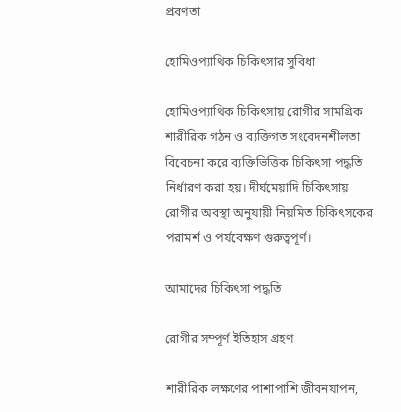প্রবণতা

হোমিওপ্যাথিক চিকিৎসার সুবিধা

হোমিওপ্যাথিক চিকিৎসায় রোগীর সামগ্রিক শারীরিক গঠন ও ব্যক্তিগত সংবেদনশীলতা বিবেচনা করে ব্যক্তিভিত্তিক চিকিৎসা পদ্ধতি নির্ধারণ করা হয়। দীর্ঘমেয়াদি চিকিৎসায় রোগীর অবস্থা অনুযায়ী নিয়মিত চিকিৎসকের পরামর্শ ও পর্যবেক্ষণ গুরুত্বপূর্ণ।

আমাদের চিকিৎসা পদ্ধতি

রোগীর সম্পূর্ণ ইতিহাস গ্রহণ

শারীরিক লক্ষণের পাশাপাশি জীবনযাপন,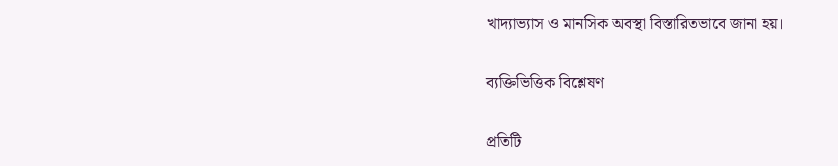খাদ্যাভ্যাস ও মানসিক অবস্থা বিস্তারিতভাবে জানা হয়।

ব্যক্তিভিত্তিক বিশ্লেষণ

প্রতিটি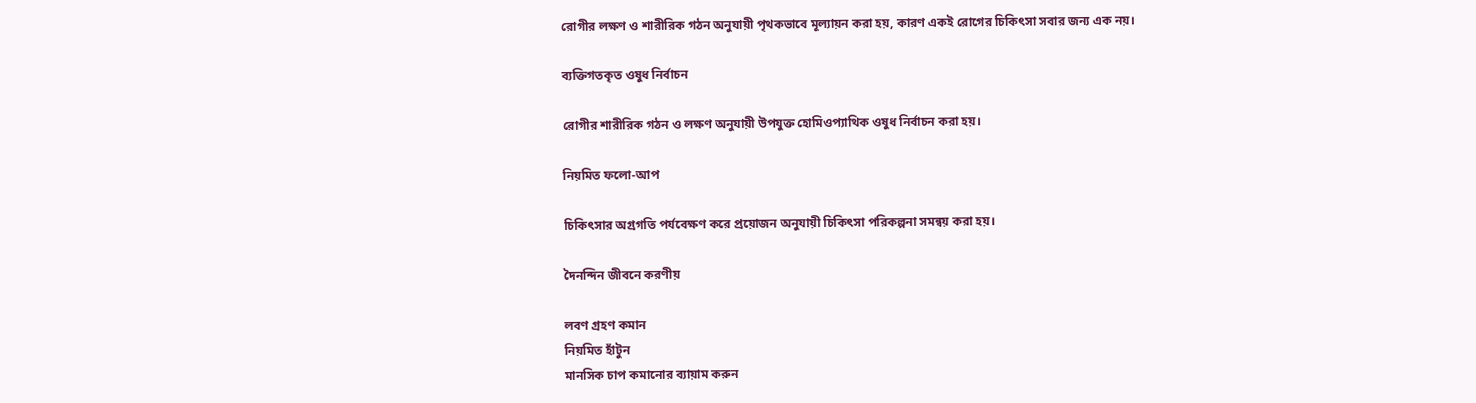রোগীর লক্ষণ ও শারীরিক গঠন অনুযায়ী পৃথকভাবে মূল্যায়ন করা হয়, কারণ একই রোগের চিকিৎসা সবার জন্য এক নয়।

ব্যক্তিগতকৃত ওষুধ নির্বাচন

রোগীর শারীরিক গঠন ও লক্ষণ অনুযায়ী উপযুক্ত হোমিওপ্যাথিক ওষুধ নির্বাচন করা হয়।

নিয়মিত ফলো-আপ

চিকিৎসার অগ্রগতি পর্যবেক্ষণ করে প্রয়োজন অনুযায়ী চিকিৎসা পরিকল্পনা সমন্বয় করা হয়।

দৈনন্দিন জীবনে করণীয়

লবণ গ্রহণ কমান
নিয়মিত হাঁটুন
মানসিক চাপ কমানোর ব্যায়াম করুন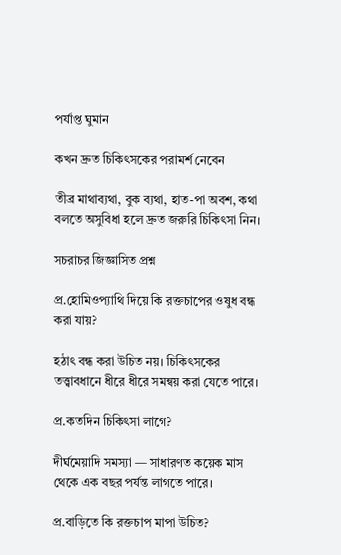পর্যাপ্ত ঘুমান

কখন দ্রুত চিকিৎসকের পরামর্শ নেবেন

তীব্র মাথাব্যথা, বুক ব্যথা, হাত-পা অবশ, কথা বলতে অসুবিধা হলে দ্রুত জরুরি চিকিৎসা নিন।

সচরাচর জিজ্ঞাসিত প্রশ্ন

প্র.হোমিওপ্যাথি দিয়ে কি রক্তচাপের ওষুধ বন্ধ করা যায়?

হঠাৎ বন্ধ করা উচিত নয়। চিকিৎসকের তত্ত্বাবধানে ধীরে ধীরে সমন্বয় করা যেতে পারে।

প্র.কতদিন চিকিৎসা লাগে?

দীর্ঘমেয়াদি সমস্যা — সাধারণত কয়েক মাস থেকে এক বছর পর্যন্ত লাগতে পারে।

প্র.বাড়িতে কি রক্তচাপ মাপা উচিত?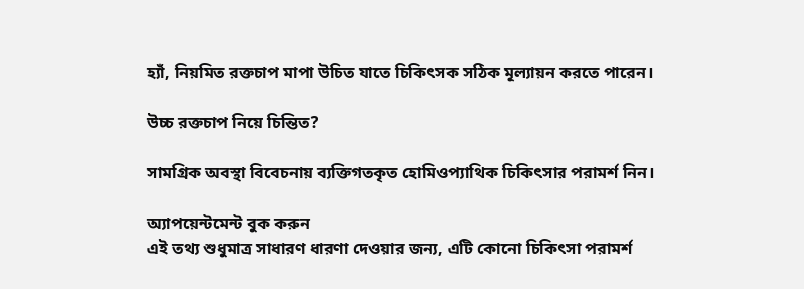হ্যাঁ, নিয়মিত রক্তচাপ মাপা উচিত যাতে চিকিৎসক সঠিক মূল্যায়ন করতে পারেন।

উচ্চ রক্তচাপ নিয়ে চিন্তিত?

সামগ্রিক অবস্থা বিবেচনায় ব্যক্তিগতকৃত হোমিওপ্যাথিক চিকিৎসার পরামর্শ নিন।

অ্যাপয়েন্টমেন্ট বুক করুন
এই তথ্য শুধুমাত্র সাধারণ ধারণা দেওয়ার জন্য, এটি কোনো চিকিৎসা পরামর্শ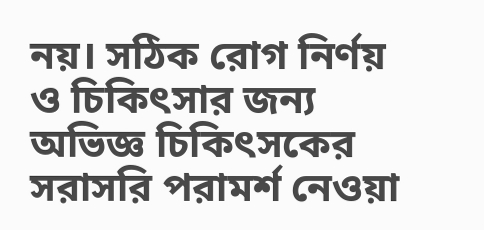নয়। সঠিক রোগ নির্ণয় ও চিকিৎসার জন্য অভিজ্ঞ চিকিৎসকের সরাসরি পরামর্শ নেওয়া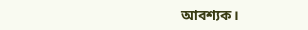আবশ্যক।